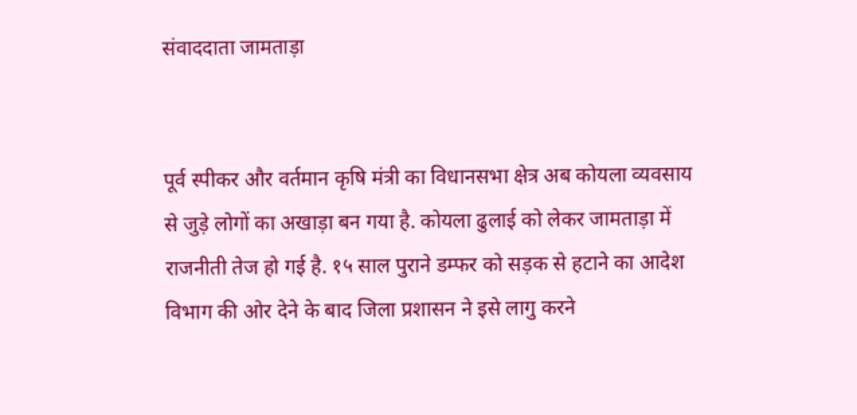संवाददाता जामताड़ा


पूर्व स्पीकर और वर्तमान कृषि मंत्री का विधानसभा क्षेत्र अब कोयला व्यवसाय से जुड़े लोगों का अखाड़ा बन गया है. कोयला ढुलाई को लेकर जामताड़ा में राजनीती तेज हो गई है. १५ साल पुराने डम्फर को सड़क से हटाने का आदेश विभाग की ओर देने के बाद जिला प्रशासन ने इसे लागु करने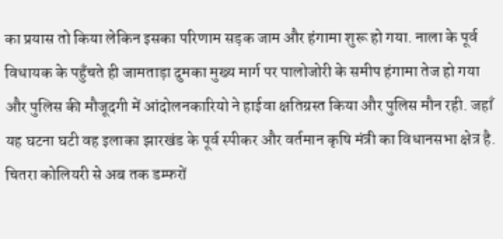का प्रयास तो किया लेकिन इसका परिणाम सड़क जाम और हंगामा शुरू हो गया. नाला के पूर्व विधायक के पहुँचते ही जामताड़ा दुमका मुख्य मार्ग पर पालोजोरी के समीप हंगामा तेज हो गया और पुलिस की मौजूदगी में आंदोलनकारियो ने हाईवा क्षतिग्रस्त किया और पुलिस मौन रही. जहाँ यह घटना घटी वह इलाका झारखंड के पूर्व स्पीकर और वर्तमान कृषि मंत्री का विधानसभा क्षेत्र है.
चितरा कोलियरी से अब तक डम्फरों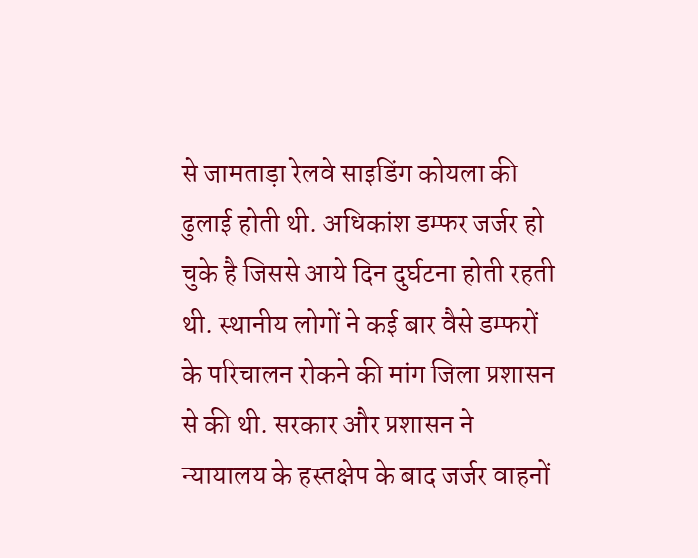से जामताड़ा रेलवे साइडिंग कोयला की ढुलाई होती थी. अधिकांश डम्फर जर्जर हो चुके है जिससे आये दिन दुर्घटना होती रहती थी. स्थानीय लोगों ने कई बार वैसे डम्फरों के परिचालन रोकने की मांग जिला प्रशासन से की थी. सरकार और प्रशासन ने न्यायालय के हस्तक्षेप के बाद जर्जर वाहनों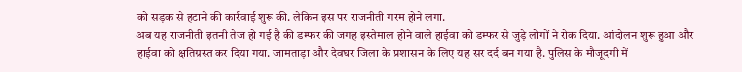को सड़क से हटाने की कार्रवाई शुरू की. लेकिन इस पर राजनीती गरम होने लगा.
अब यह राजनीती इतनी तेज हो गई है की डम्फर की जगह इस्तेमाल होने वाले हाईवा को डम्फर से जुड़े लोगों ने रोक दिया. आंदोलन शुरू हुआ और हाईवा को क्षतिग्रस्त कर दिया गया. जामताड़ा और देवघर जिला के प्रशासन के लिए यह सर दर्द बन गया है. पुलिस के मौजूदगी में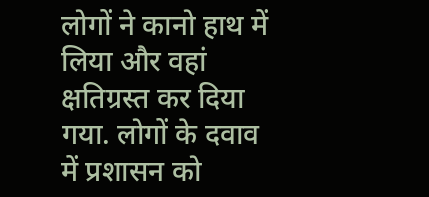लोगों ने कानो हाथ में लिया और वहां क्षतिग्रस्त कर दिया गया. लोगों के दवाव में प्रशासन को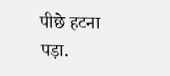पीछे हटना पड़ा.